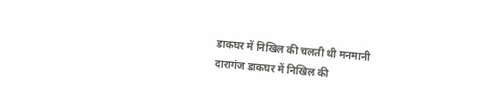डाकघर में निखिल की चलती थी मनमानी
दारागंज डाकघर में निखिल की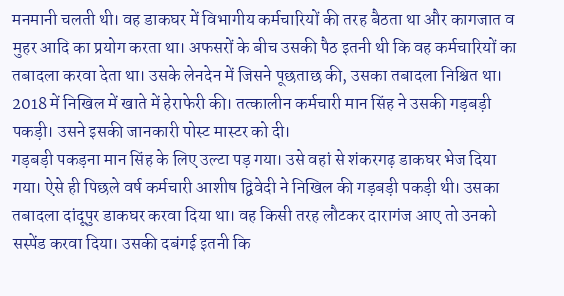मनमानी चलती थी। वह डाकघर में विभागीय कर्मचारियों की तरह बैठता था और कागजात व मुहर आदि का प्रयोग करता था। अफसरों के बीच उसकी पैठ इतनी थी कि वह कर्मचारियों का तबादला करवा देता था। उसके लेनदेन में जिसने पूछताछ की, उसका तबादला निश्चित था। 2018 में निखिल में खाते में हेराफेरी की। तत्कालीन कर्मचारी मान सिंह ने उसकी गड़बड़ी पकड़ी। उसने इसकी जानकारी पोस्ट मास्टर को दी।
गड़बड़ी पकड़ना मान सिंह के लिए उल्टा पड़ गया। उसे वहां से शंकरगढ़ डाकघर भेज दिया गया। ऐसे ही पिछले वर्ष कर्मचारी आशीष द्विवेदी ने निखिल की गड़बड़ी पकड़ी थी। उसका तबादला दांदूपुर डाकघर करवा दिया था। वह किसी तरह लौटकर दारागंज आए तो उनको सस्पेंड करवा दिया। उसकी दबंगई इतनी कि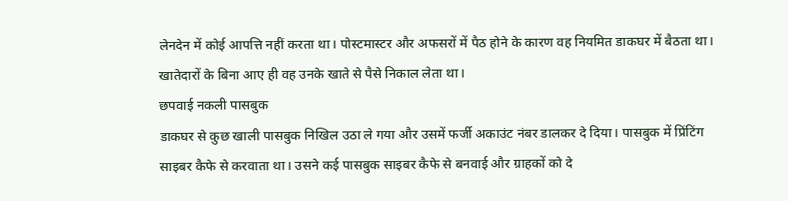लेनदेन में कोई आपत्ति नहीं करता था। पोस्टमास्टर और अफसरों में पैठ होने के कारण वह नियमित डाकघर में बैठता था। खातेदारों के बिना आए ही वह उनके खाते से पैसे निकाल लेता था।
छपवाई नकली पासबुक
डाकघर से कुछ खाली पासबुक निखिल उठा ले गया और उसमें फर्जी अकाउंट नंबर डालकर दे दिया। पासबुक में प्रिंटिंग साइबर कैफे से करवाता था। उसने कई पासबुक साइबर कैफे से बनवाई और ग्राहकों को दे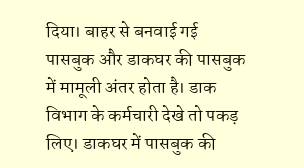दिया। बाहर से बनवाई गई पासबुक और डाकघर की पासबुक में मामूली अंतर होता है। डाक विभाग के कर्मचारी देखे तो पकड़ लिए। डाकघर में पासबुक की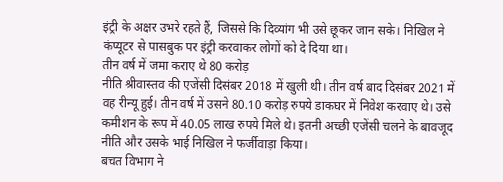इंट्री के अक्षर उभरे रहते हैं, जिससे कि दिव्यांग भी उसे छूकर जान सके। निखिल ने कंप्यूटर से पासबुक पर इंट्री करवाकर लोगों को दे दिया था।
तीन वर्ष में जमा कराए थे 80 करोड़
नीति श्रीवास्तव की एजेंसी दिसंबर 2018 में खुली थी। तीन वर्ष बाद दिसंबर 2021 में वह रीन्यू हुई। तीन वर्ष में उसने 80.10 करोड़ रुपये डाकघर में निवेश करवाए थे। उसे कमीशन के रूप में 40.05 लाख रुपये मिले थे। इतनी अच्छी एजेंसी चलने के बावजूद नीति और उसके भाई निखिल ने फर्जीवाड़ा किया।
बचत विभाग ने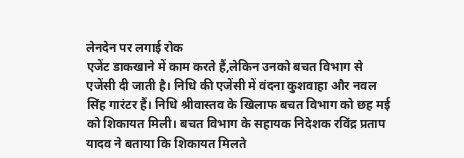लेनदेन पर लगाई रोक
एजेंट डाकखाने में काम करते हैं,लेकिन उनको बचत विभाग से एजेंसी दी जाती है। निधि की एजेंसी में वंदना कुशवाहा और नवल सिंह गारंटर हैं। निधि श्रीवास्तव के खिलाफ बचत विभाग को छह मई को शिकायत मिली। बचत विभाग के सहायक निदेशक रविंद्र प्रताप यादव ने बताया कि शिकायत मिलते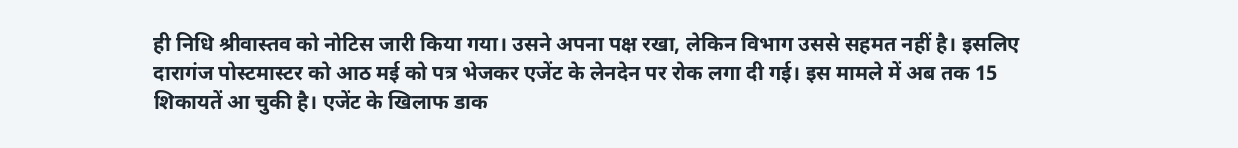ही निधि श्रीवास्तव को नोटिस जारी किया गया। उसने अपना पक्ष रखा, लेकिन विभाग उससे सहमत नहीं है। इसलिए दारागंज पोस्टमास्टर को आठ मई को पत्र भेजकर एजेंट के लेनदेन पर रोक लगा दी गई। इस मामले में अब तक 15 शिकायतें आ चुकी है। एजेंट के खिलाफ डाक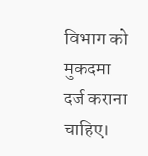विभाग को मुकदमा दर्ज कराना चाहिए।